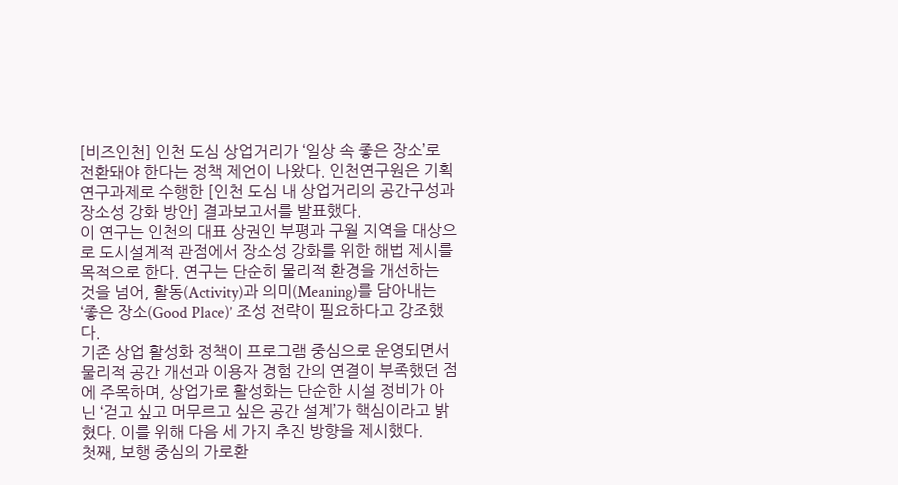[비즈인천] 인천 도심 상업거리가 ‘일상 속 좋은 장소’로 전환돼야 한다는 정책 제언이 나왔다. 인천연구원은 기획연구과제로 수행한 [인천 도심 내 상업거리의 공간구성과 장소성 강화 방안] 결과보고서를 발표했다.
이 연구는 인천의 대표 상권인 부평과 구월 지역을 대상으로 도시설계적 관점에서 장소성 강화를 위한 해법 제시를 목적으로 한다. 연구는 단순히 물리적 환경을 개선하는 것을 넘어, 활동(Activity)과 의미(Meaning)를 담아내는 ‘좋은 장소(Good Place)’ 조성 전략이 필요하다고 강조했다.
기존 상업 활성화 정책이 프로그램 중심으로 운영되면서 물리적 공간 개선과 이용자 경험 간의 연결이 부족했던 점에 주목하며, 상업가로 활성화는 단순한 시설 정비가 아닌 ‘걷고 싶고 머무르고 싶은 공간 설계’가 핵심이라고 밝혔다. 이를 위해 다음 세 가지 추진 방향을 제시했다.
첫째, 보행 중심의 가로환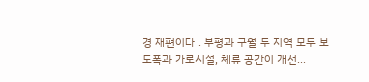경 재편이다 . 부평과 구월 두 지역 모두 보도폭과 가로시설, 체류 공간이 개선...